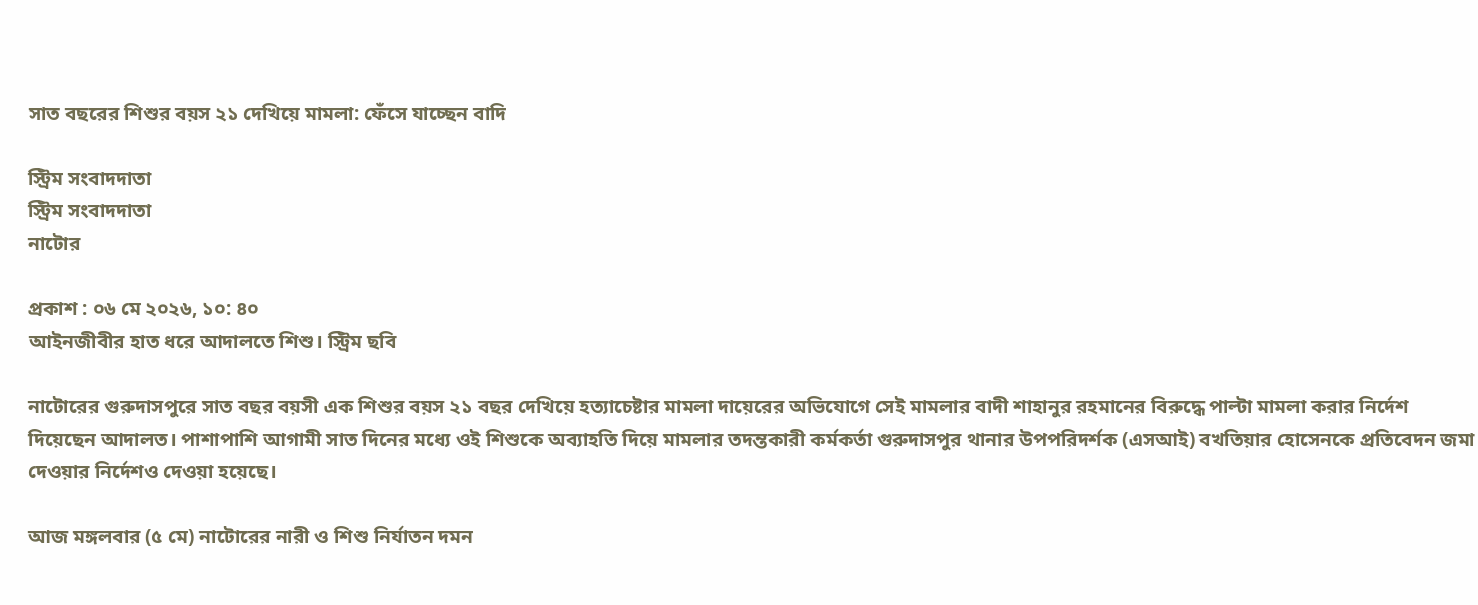সাত বছরের শিশুর বয়স ২১ দেখিয়ে মামলা: ফেঁসে যাচ্ছেন বাদি

স্ট্রিম সংবাদদাতা
স্ট্রিম সংবাদদাতা
নাটোর

প্রকাশ : ০৬ মে ২০২৬, ১০: ৪০
আইনজীবীর হাত ধরে আদালতে শিশু। স্ট্রিম ছবি

নাটোরের গুরুদাসপুরে সাত বছর বয়সী এক শিশুর বয়স ২১ বছর দেখিয়ে হত্যাচেষ্টার মামলা দায়েরের অভিযোগে সেই মামলার বাদী শাহানুর রহমানের বিরুদ্ধে পাল্টা মামলা করার নির্দেশ দিয়েছেন আদালত। পাশাপাশি আগামী সাত দিনের মধ্যে ওই শিশুকে অব্যাহতি দিয়ে মামলার তদন্তকারী কর্মকর্তা গুরুদাসপুর থানার উপপরিদর্শক (এসআই) বখতিয়ার হোসেনকে প্রতিবেদন জমা দেওয়ার নির্দেশও দেওয়া হয়েছে।

আজ মঙ্গলবার (৫ মে) নাটোরের নারী ও শিশু নির্যাতন দমন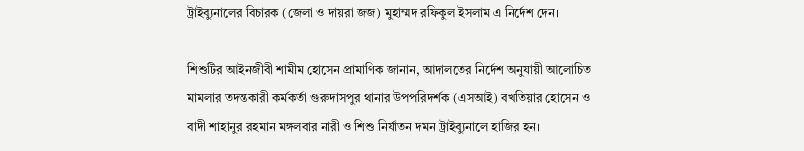ট্রাইব্যুনালের বিচারক (জেলা ও দায়রা জজ) মুহাম্মদ রফিকুল ইসলাম এ নির্দেশ দেন।

শিশুটির আইনজীবী শামীম হোসেন প্রামাণিক জানান, আদালতের নির্দেশ অনুযায়ী আলোচিত মামলার তদন্তকারী কর্মকর্তা গুরুদাসপুর থানার উপপরিদর্শক (এসআই) বখতিয়ার হোসেন ও বাদী শাহানুর রহমান মঙ্গলবার নারী ও শিশু নির্যাতন দমন ট্রাইব্যুনালে হাজির হন।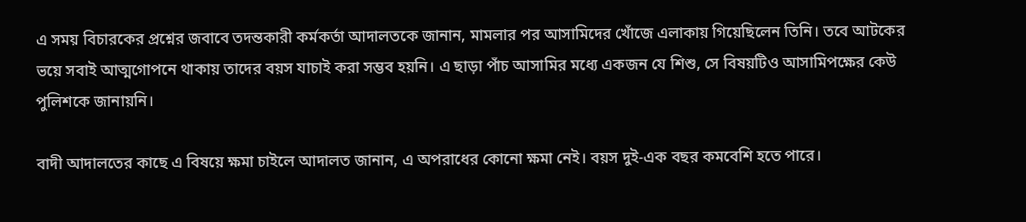এ সময় বিচারকের প্রশ্নের জবাবে তদন্তকারী কর্মকর্তা আদালতকে জানান, মামলার পর আসামিদের খোঁজে এলাকায় গিয়েছিলেন তিনি। তবে আটকের ভয়ে সবাই আত্মগোপনে থাকায় তাদের বয়স যাচাই করা সম্ভব হয়নি। এ ছাড়া পাঁচ আসামির মধ্যে একজন যে শিশু, সে বিষয়টিও আসামিপক্ষের কেউ পুলিশকে জানায়নি।

বাদী আদালতের কাছে এ বিষয়ে ক্ষমা চাইলে আদালত জানান, এ অপরাধের কোনো ক্ষমা নেই। বয়স দুই-এক বছর কমবেশি হতে পারে।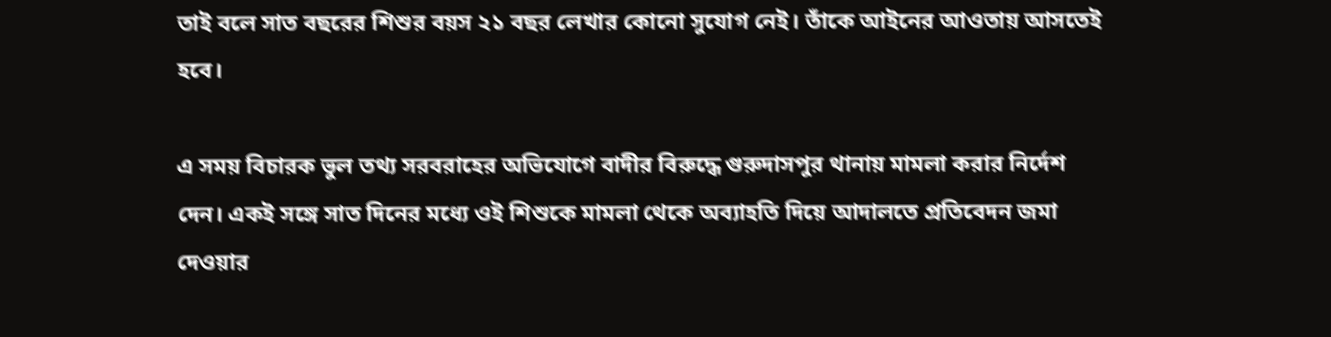তাই বলে সাত বছরের শিশুর বয়স ২১ বছর লেখার কোনো সুযোগ নেই। তাঁকে আইনের আওতায় আসতেই হবে।

এ সময় বিচারক ভুল তথ্য সরবরাহের অভিযোগে বাদীর বিরুদ্ধে গুরুদাসপুর থানায় মামলা করার নির্দেশ দেন। একই সঙ্গে সাত দিনের মধ্যে ওই শিশুকে মামলা থেকে অব্যাহতি দিয়ে আদালতে প্রতিবেদন জমা দেওয়ার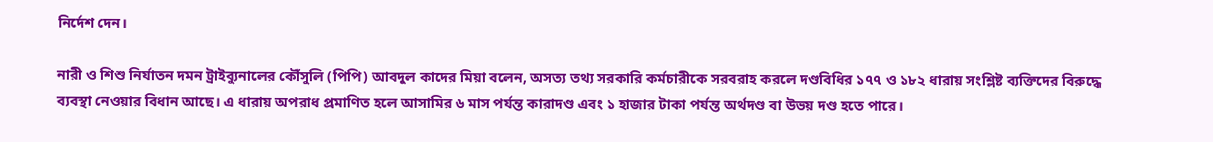নির্দেশ দেন।

নারী ও শিশু নির্যাতন দমন ট্রাইব্যুনালের কৌঁসুলি (পিপি) আবদুল কাদের মিয়া বলেন, অসত্য তথ্য সরকারি কর্মচারীকে সরবরাহ করলে দণ্ডবিধির ১৭৭ ও ১৮২ ধারায় সংশ্লিষ্ট ব্যক্তিদের বিরুদ্ধে ব্যবস্থা নেওয়ার বিধান আছে। এ ধারায় অপরাধ প্রমাণিত হলে আসামির ৬ মাস পর্যন্ত কারাদণ্ড এবং ১ হাজার টাকা পর্যন্ত অর্থদণ্ড বা উভয় দণ্ড হতে পারে।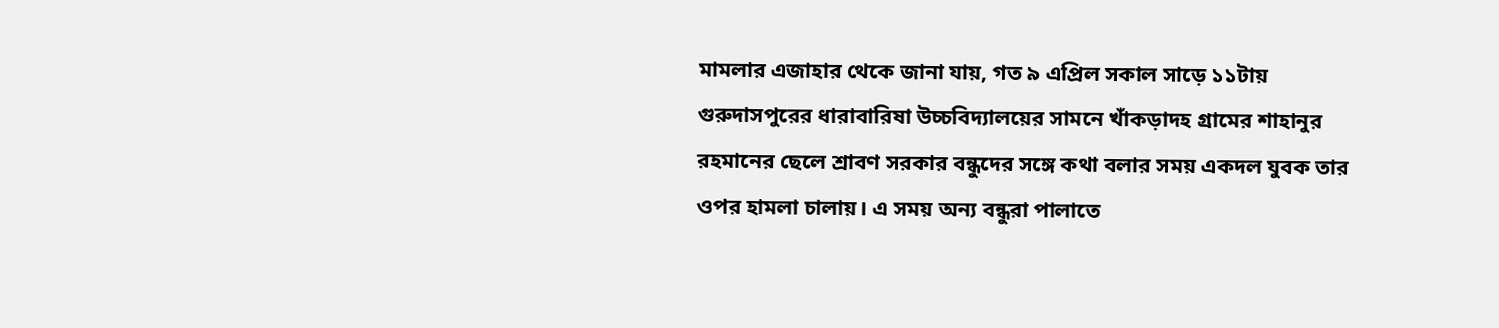মামলার এজাহার থেকে জানা যায়, গত ৯ এপ্রিল সকাল সাড়ে ১১টায় গুরুদাসপুরের ধারাবারিষা উচ্চবিদ্যালয়ের সামনে খাঁকড়াদহ গ্রামের শাহানুর রহমানের ছেলে শ্রাবণ সরকার বন্ধুদের সঙ্গে কথা বলার সময় একদল যুবক তার ওপর হামলা চালায়। এ সময় অন্য বন্ধুরা পালাতে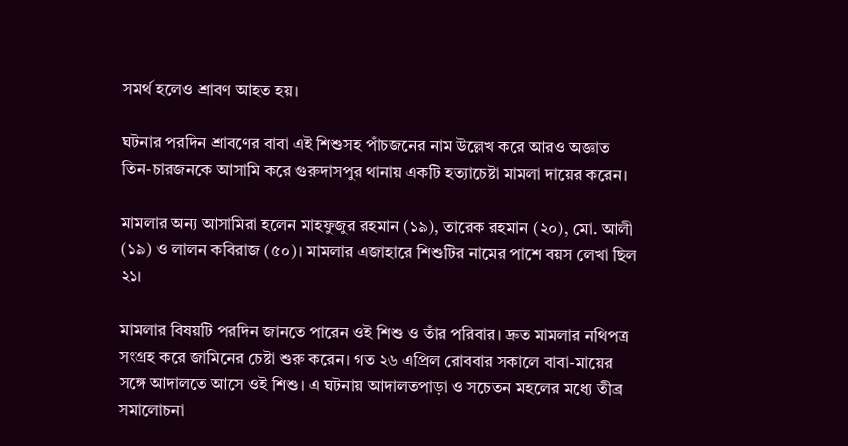সমর্থ হলেও শ্রাবণ আহত হয়।

ঘটনার পরদিন শ্রাবণের বাবা এই শিশুসহ পাঁচজনের নাম উল্লেখ করে আরও অজ্ঞাত তিন-চারজনকে আসামি করে গুরুদাসপুর থানায় একটি হত্যাচেষ্টা মামলা দায়ের করেন।

মামলার অন্য আসামিরা হলেন মাহফুজুর রহমান (১৯), তারেক রহমান (২০), মো. আলী (১৯) ও লালন কবিরাজ (৫০)। মামলার এজাহারে শিশুটির নামের পাশে বয়স লেখা ছিল ২১।

মামলার বিষয়টি পরদিন জানতে পারেন ওই শিশু ও তাঁর পরিবার। দ্রুত মামলার নথিপত্র সংগ্রহ করে জামিনের চেষ্টা শুরু করেন। গত ২৬ এপ্রিল রোববার সকালে বাবা-মায়ের সঙ্গে আদালতে আসে ওই শিশু। এ ঘটনায় আদালতপাড়া ও সচেতন মহলের মধ্যে তীব্র সমালোচনা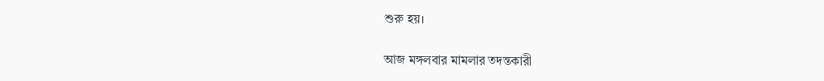শুরু হয়।

আজ মঙ্গলবার মামলার তদন্তকারী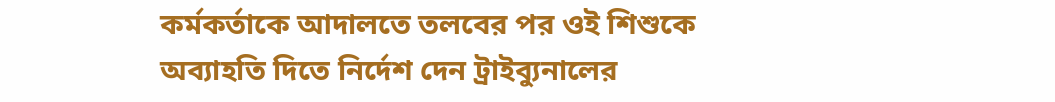কর্মকর্তাকে আদালতে তলবের পর ওই শিশুকে অব্যাহতি দিতে নির্দেশ দেন ট্রাইব্যুনালের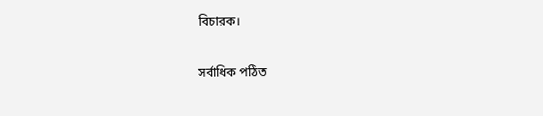বিচারক।

সর্বাধিক পঠিত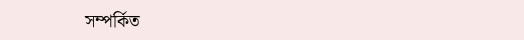সম্পর্কিত